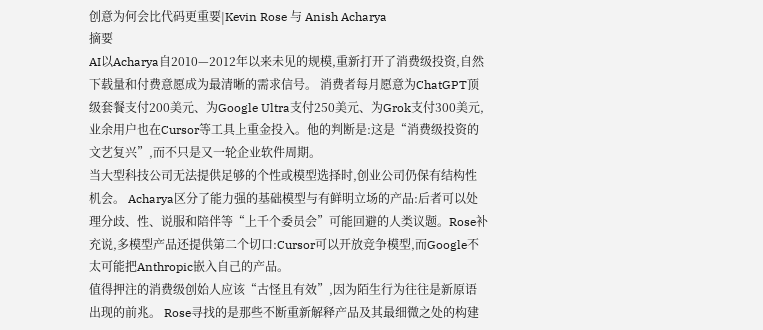创意为何会比代码更重要|Kevin Rose 与 Anish Acharya
摘要
AI以Acharya自2010—2012年以来未见的规模,重新打开了消费级投资,自然下载量和付费意愿成为最清晰的需求信号。 消费者每月愿意为ChatGPT顶级套餐支付200美元、为Google Ultra支付250美元、为Grok支付300美元,业余用户也在Cursor等工具上重金投入。他的判断是:这是“消费级投资的文艺复兴”,而不只是又一轮企业软件周期。
当大型科技公司无法提供足够的个性或模型选择时,创业公司仍保有结构性机会。 Acharya区分了能力强的基础模型与有鲜明立场的产品:后者可以处理分歧、性、说服和陪伴等“上千个委员会”可能回避的人类议题。Rose补充说,多模型产品还提供第二个切口:Cursor可以开放竞争模型,而Google不太可能把Anthropic嵌入自己的产品。
值得押注的消费级创始人应该“古怪且有效”,因为陌生行为往往是新原语出现的前兆。 Rose寻找的是那些不断重新解释产品及其最细微之处的构建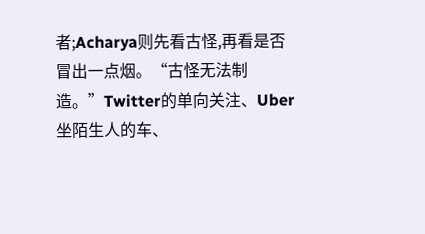者;Acharya则先看古怪,再看是否冒出一点烟。“古怪无法制造。”Twitter的单向关注、Uber坐陌生人的车、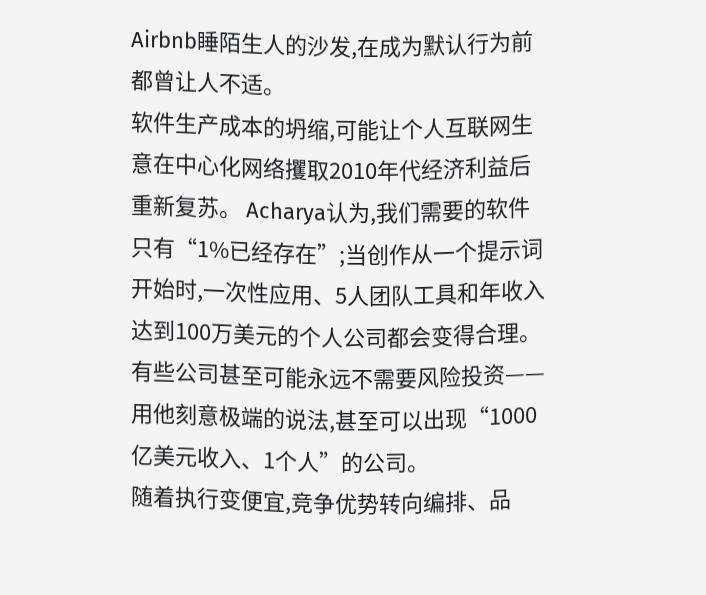Airbnb睡陌生人的沙发,在成为默认行为前都曾让人不适。
软件生产成本的坍缩,可能让个人互联网生意在中心化网络攫取2010年代经济利益后重新复苏。 Acharya认为,我们需要的软件只有“1%已经存在”;当创作从一个提示词开始时,一次性应用、5人团队工具和年收入达到100万美元的个人公司都会变得合理。 有些公司甚至可能永远不需要风险投资——用他刻意极端的说法,甚至可以出现“1000亿美元收入、1个人”的公司。
随着执行变便宜,竞争优势转向编排、品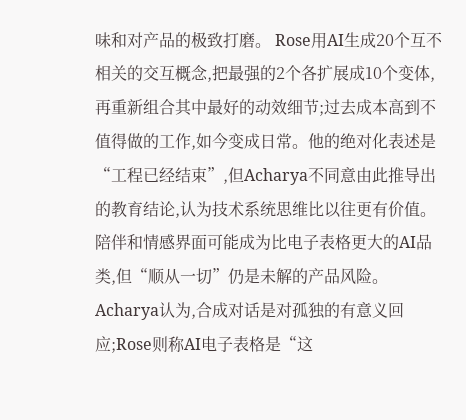味和对产品的极致打磨。 Rose用AI生成20个互不相关的交互概念,把最强的2个各扩展成10个变体,再重新组合其中最好的动效细节;过去成本高到不值得做的工作,如今变成日常。他的绝对化表述是“工程已经结束”,但Acharya不同意由此推导出的教育结论,认为技术系统思维比以往更有价值。
陪伴和情感界面可能成为比电子表格更大的AI品类,但“顺从一切”仍是未解的产品风险。 Acharya认为,合成对话是对孤独的有意义回应;Rose则称AI电子表格是“这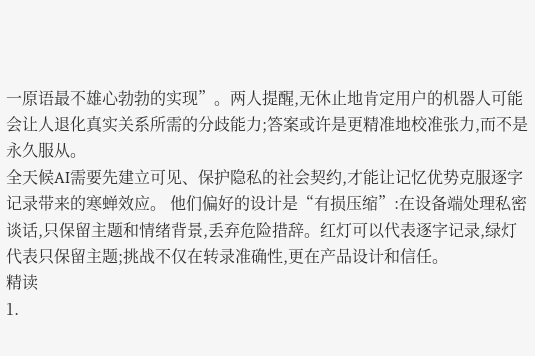一原语最不雄心勃勃的实现”。两人提醒,无休止地肯定用户的机器人可能会让人退化真实关系所需的分歧能力;答案或许是更精准地校准张力,而不是永久服从。
全天候AI需要先建立可见、保护隐私的社会契约,才能让记忆优势克服逐字记录带来的寒蝉效应。 他们偏好的设计是“有损压缩”:在设备端处理私密谈话,只保留主题和情绪背景,丢弃危险措辞。红灯可以代表逐字记录,绿灯代表只保留主题;挑战不仅在转录准确性,更在产品设计和信任。
精读
1.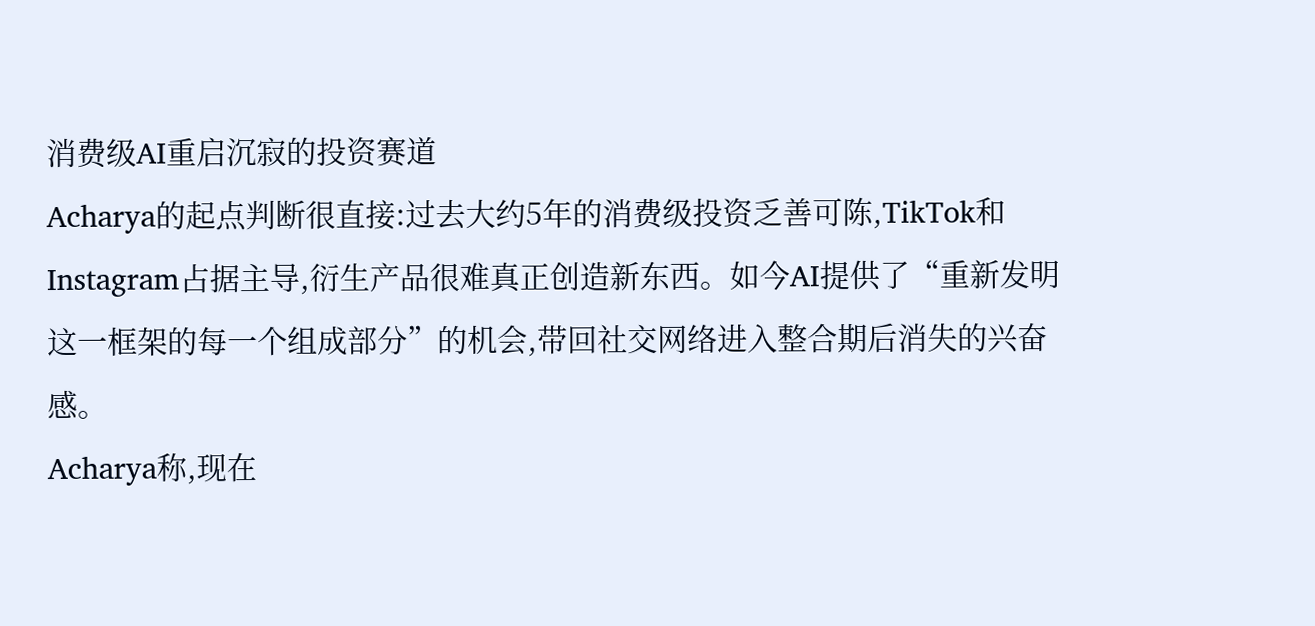消费级AI重启沉寂的投资赛道
Acharya的起点判断很直接:过去大约5年的消费级投资乏善可陈,TikTok和Instagram占据主导,衍生产品很难真正创造新东西。如今AI提供了“重新发明这一框架的每一个组成部分”的机会,带回社交网络进入整合期后消失的兴奋感。
Acharya称,现在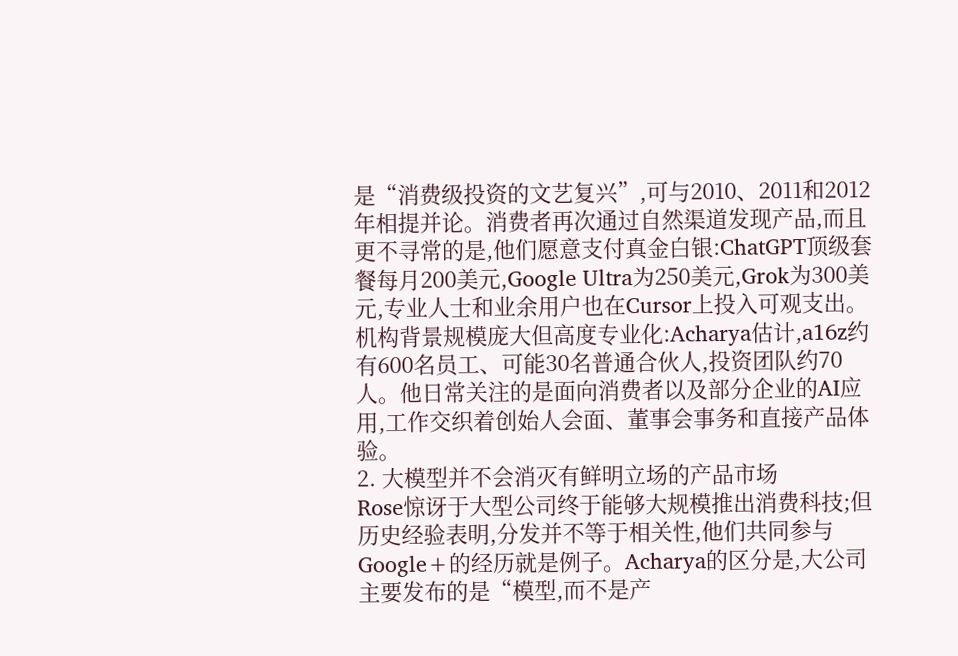是“消费级投资的文艺复兴”,可与2010、2011和2012年相提并论。消费者再次通过自然渠道发现产品,而且更不寻常的是,他们愿意支付真金白银:ChatGPT顶级套餐每月200美元,Google Ultra为250美元,Grok为300美元,专业人士和业余用户也在Cursor上投入可观支出。
机构背景规模庞大但高度专业化:Acharya估计,a16z约有600名员工、可能30名普通合伙人,投资团队约70人。他日常关注的是面向消费者以及部分企业的AI应用,工作交织着创始人会面、董事会事务和直接产品体验。
2. 大模型并不会消灭有鲜明立场的产品市场
Rose惊讶于大型公司终于能够大规模推出消费科技;但历史经验表明,分发并不等于相关性,他们共同参与Google+的经历就是例子。Acharya的区分是,大公司主要发布的是“模型,而不是产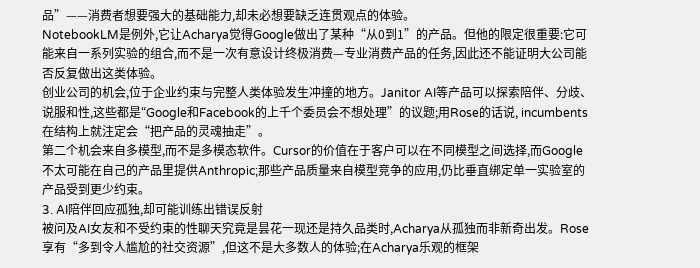品”——消费者想要强大的基础能力,却未必想要缺乏连贯观点的体验。
NotebookLM是例外,它让Acharya觉得Google做出了某种“从0到1”的产品。但他的限定很重要:它可能来自一系列实验的组合,而不是一次有意设计终极消费—专业消费产品的任务,因此还不能证明大公司能否反复做出这类体验。
创业公司的机会,位于企业约束与完整人类体验发生冲撞的地方。Janitor AI等产品可以探索陪伴、分歧、说服和性,这些都是“Google和Facebook的上千个委员会不想处理”的议题;用Rose的话说, incumbents 在结构上就注定会“把产品的灵魂抽走”。
第二个机会来自多模型,而不是多模态软件。Cursor的价值在于客户可以在不同模型之间选择,而Google不太可能在自己的产品里提供Anthropic;那些产品质量来自模型竞争的应用,仍比垂直绑定单一实验室的产品受到更少约束。
3. AI陪伴回应孤独,却可能训练出错误反射
被问及AI女友和不受约束的性聊天究竟是昙花一现还是持久品类时,Acharya从孤独而非新奇出发。Rose享有“多到令人尴尬的社交资源”,但这不是大多数人的体验;在Acharya乐观的框架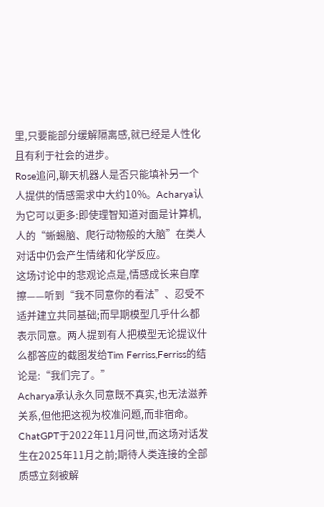里,只要能部分缓解隔离感,就已经是人性化且有利于社会的进步。
Rose追问,聊天机器人是否只能填补另一个人提供的情感需求中大约10%。Acharya认为它可以更多:即使理智知道对面是计算机,人的“蜥蜴脑、爬行动物般的大脑”在类人对话中仍会产生情绪和化学反应。
这场讨论中的悲观论点是,情感成长来自摩擦——听到“我不同意你的看法”、忍受不适并建立共同基础;而早期模型几乎什么都表示同意。两人提到有人把模型无论提议什么都答应的截图发给Tim Ferriss,Ferriss的结论是:“我们完了。”
Acharya承认永久同意既不真实,也无法滋养关系,但他把这视为校准问题,而非宿命。ChatGPT于2022年11月问世,而这场对话发生在2025年11月之前;期待人类连接的全部质感立刻被解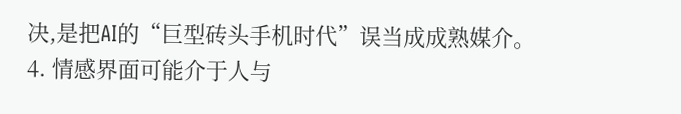决,是把AI的“巨型砖头手机时代”误当成成熟媒介。
4. 情感界面可能介于人与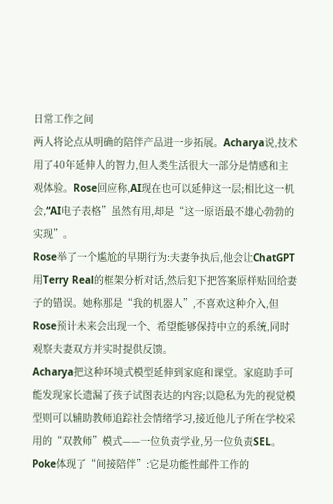日常工作之间
两人将论点从明确的陪伴产品进一步拓展。Acharya说,技术用了40年延伸人的智力,但人类生活很大一部分是情感和主观体验。Rose回应称,AI现在也可以延伸这一层;相比这一机会,“AI电子表格”虽然有用,却是“这一原语最不雄心勃勃的实现”。
Rose举了一个尴尬的早期行为:夫妻争执后,他会让ChatGPT用Terry Real的框架分析对话,然后犯下把答案原样贴回给妻子的错误。她称那是“我的机器人”,不喜欢这种介入,但Rose预计未来会出现一个、希望能够保持中立的系统,同时观察夫妻双方并实时提供反馈。
Acharya把这种环境式模型延伸到家庭和课堂。家庭助手可能发现家长遗漏了孩子试图表达的内容;以隐私为先的视觉模型则可以辅助教师追踪社会情绪学习,接近他儿子所在学校采用的“双教师”模式——一位负责学业,另一位负责SEL。
Poke体现了“间接陪伴”:它是功能性邮件工作的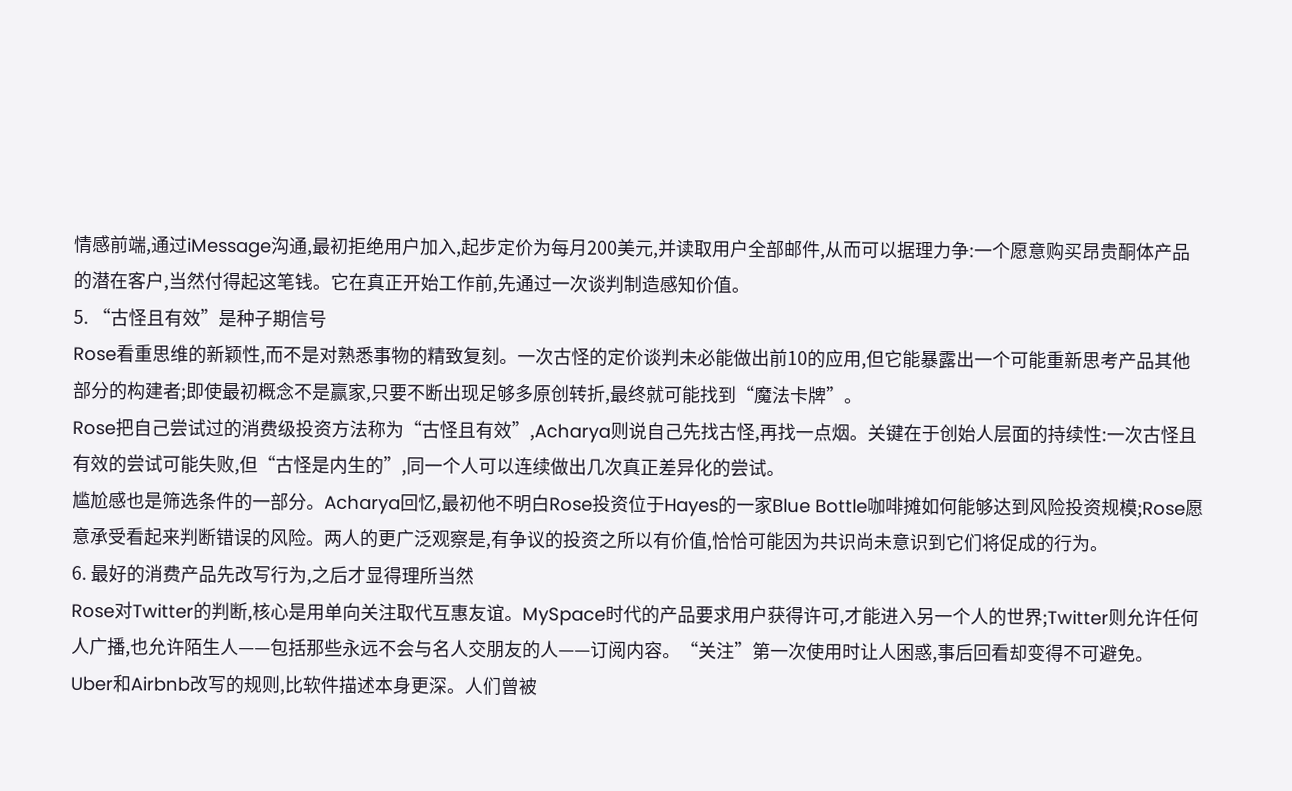情感前端,通过iMessage沟通,最初拒绝用户加入,起步定价为每月200美元,并读取用户全部邮件,从而可以据理力争:一个愿意购买昂贵酮体产品的潜在客户,当然付得起这笔钱。它在真正开始工作前,先通过一次谈判制造感知价值。
5. “古怪且有效”是种子期信号
Rose看重思维的新颖性,而不是对熟悉事物的精致复刻。一次古怪的定价谈判未必能做出前10的应用,但它能暴露出一个可能重新思考产品其他部分的构建者;即使最初概念不是赢家,只要不断出现足够多原创转折,最终就可能找到“魔法卡牌”。
Rose把自己尝试过的消费级投资方法称为“古怪且有效”,Acharya则说自己先找古怪,再找一点烟。关键在于创始人层面的持续性:一次古怪且有效的尝试可能失败,但“古怪是内生的”,同一个人可以连续做出几次真正差异化的尝试。
尴尬感也是筛选条件的一部分。Acharya回忆,最初他不明白Rose投资位于Hayes的一家Blue Bottle咖啡摊如何能够达到风险投资规模;Rose愿意承受看起来判断错误的风险。两人的更广泛观察是,有争议的投资之所以有价值,恰恰可能因为共识尚未意识到它们将促成的行为。
6. 最好的消费产品先改写行为,之后才显得理所当然
Rose对Twitter的判断,核心是用单向关注取代互惠友谊。MySpace时代的产品要求用户获得许可,才能进入另一个人的世界;Twitter则允许任何人广播,也允许陌生人——包括那些永远不会与名人交朋友的人——订阅内容。“关注”第一次使用时让人困惑,事后回看却变得不可避免。
Uber和Airbnb改写的规则,比软件描述本身更深。人们曾被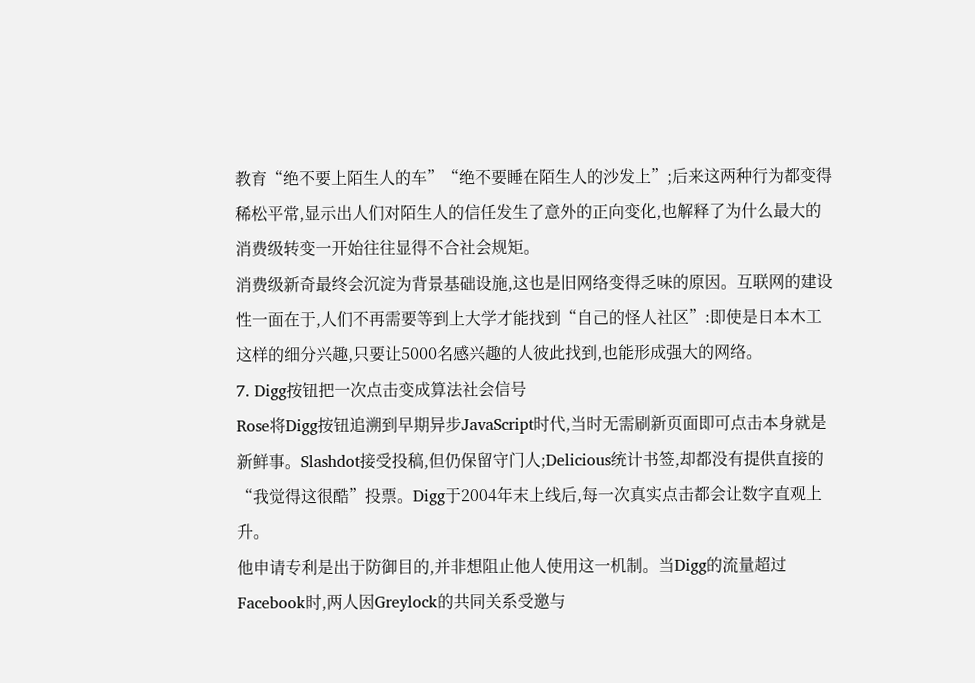教育“绝不要上陌生人的车”“绝不要睡在陌生人的沙发上”;后来这两种行为都变得稀松平常,显示出人们对陌生人的信任发生了意外的正向变化,也解释了为什么最大的消费级转变一开始往往显得不合社会规矩。
消费级新奇最终会沉淀为背景基础设施,这也是旧网络变得乏味的原因。互联网的建设性一面在于,人们不再需要等到上大学才能找到“自己的怪人社区”:即使是日本木工这样的细分兴趣,只要让5000名感兴趣的人彼此找到,也能形成强大的网络。
7. Digg按钮把一次点击变成算法社会信号
Rose将Digg按钮追溯到早期异步JavaScript时代,当时无需刷新页面即可点击本身就是新鲜事。Slashdot接受投稿,但仍保留守门人;Delicious统计书签,却都没有提供直接的“我觉得这很酷”投票。Digg于2004年末上线后,每一次真实点击都会让数字直观上升。
他申请专利是出于防御目的,并非想阻止他人使用这一机制。当Digg的流量超过Facebook时,两人因Greylock的共同关系受邀与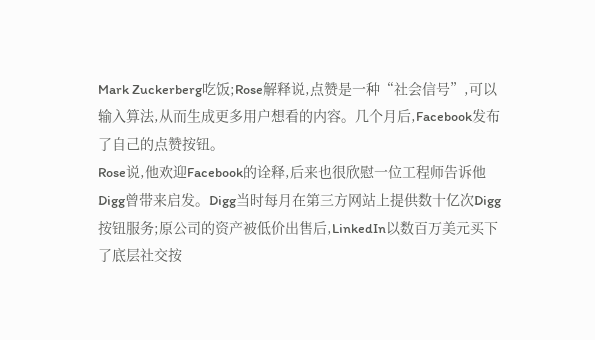Mark Zuckerberg吃饭;Rose解释说,点赞是一种“社会信号”,可以输入算法,从而生成更多用户想看的内容。几个月后,Facebook发布了自己的点赞按钮。
Rose说,他欢迎Facebook的诠释,后来也很欣慰一位工程师告诉他Digg曾带来启发。Digg当时每月在第三方网站上提供数十亿次Digg按钮服务;原公司的资产被低价出售后,LinkedIn以数百万美元买下了底层社交按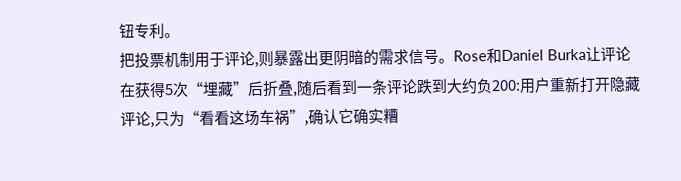钮专利。
把投票机制用于评论,则暴露出更阴暗的需求信号。Rose和Daniel Burka让评论在获得5次“埋藏”后折叠,随后看到一条评论跌到大约负200:用户重新打开隐藏评论,只为“看看这场车祸”,确认它确实糟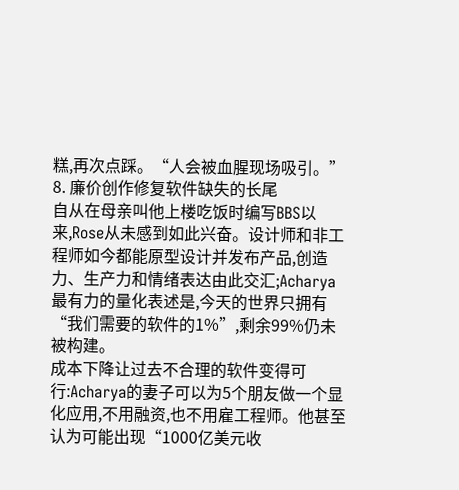糕,再次点踩。“人会被血腥现场吸引。”
8. 廉价创作修复软件缺失的长尾
自从在母亲叫他上楼吃饭时编写BBS以来,Rose从未感到如此兴奋。设计师和非工程师如今都能原型设计并发布产品,创造力、生产力和情绪表达由此交汇;Acharya最有力的量化表述是,今天的世界只拥有“我们需要的软件的1%”,剩余99%仍未被构建。
成本下降让过去不合理的软件变得可行:Acharya的妻子可以为5个朋友做一个显化应用,不用融资,也不用雇工程师。他甚至认为可能出现“1000亿美元收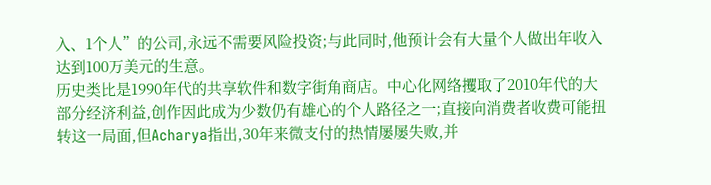入、1个人”的公司,永远不需要风险投资;与此同时,他预计会有大量个人做出年收入达到100万美元的生意。
历史类比是1990年代的共享软件和数字街角商店。中心化网络攫取了2010年代的大部分经济利益,创作因此成为少数仍有雄心的个人路径之一;直接向消费者收费可能扭转这一局面,但Acharya指出,30年来微支付的热情屡屡失败,并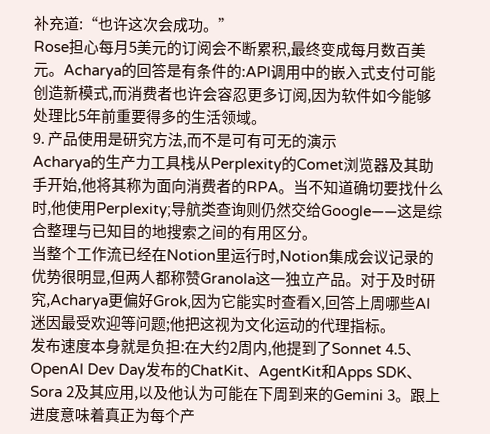补充道:“也许这次会成功。”
Rose担心每月5美元的订阅会不断累积,最终变成每月数百美元。Acharya的回答是有条件的:API调用中的嵌入式支付可能创造新模式,而消费者也许会容忍更多订阅,因为软件如今能够处理比5年前重要得多的生活领域。
9. 产品使用是研究方法,而不是可有可无的演示
Acharya的生产力工具栈从Perplexity的Comet浏览器及其助手开始,他将其称为面向消费者的RPA。当不知道确切要找什么时,他使用Perplexity;导航类查询则仍然交给Google——这是综合整理与已知目的地搜索之间的有用区分。
当整个工作流已经在Notion里运行时,Notion集成会议记录的优势很明显,但两人都称赞Granola这一独立产品。对于及时研究,Acharya更偏好Grok,因为它能实时查看X,回答上周哪些AI迷因最受欢迎等问题;他把这视为文化运动的代理指标。
发布速度本身就是负担:在大约2周内,他提到了Sonnet 4.5、OpenAI Dev Day发布的ChatKit、AgentKit和Apps SDK、Sora 2及其应用,以及他认为可能在下周到来的Gemini 3。跟上进度意味着真正为每个产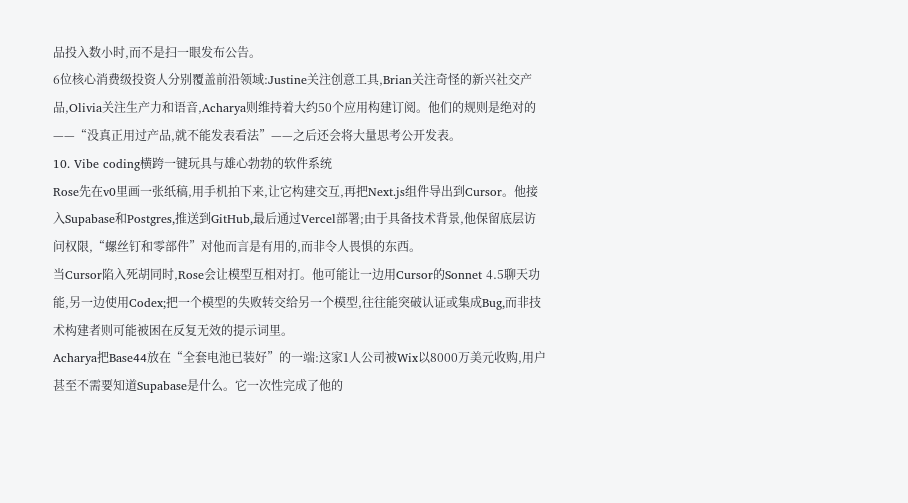品投入数小时,而不是扫一眼发布公告。
6位核心消费级投资人分别覆盖前沿领域:Justine关注创意工具,Brian关注奇怪的新兴社交产品,Olivia关注生产力和语音,Acharya则维持着大约50个应用构建订阅。他们的规则是绝对的——“没真正用过产品,就不能发表看法”——之后还会将大量思考公开发表。
10. Vibe coding横跨一键玩具与雄心勃勃的软件系统
Rose先在v0里画一张纸稿,用手机拍下来,让它构建交互,再把Next.js组件导出到Cursor。他接入Supabase和Postgres,推送到GitHub,最后通过Vercel部署;由于具备技术背景,他保留底层访问权限,“螺丝钉和零部件”对他而言是有用的,而非令人畏惧的东西。
当Cursor陷入死胡同时,Rose会让模型互相对打。他可能让一边用Cursor的Sonnet 4.5聊天功能,另一边使用Codex;把一个模型的失败转交给另一个模型,往往能突破认证或集成Bug,而非技术构建者则可能被困在反复无效的提示词里。
Acharya把Base44放在“全套电池已装好”的一端:这家1人公司被Wix以8000万美元收购,用户甚至不需要知道Supabase是什么。它一次性完成了他的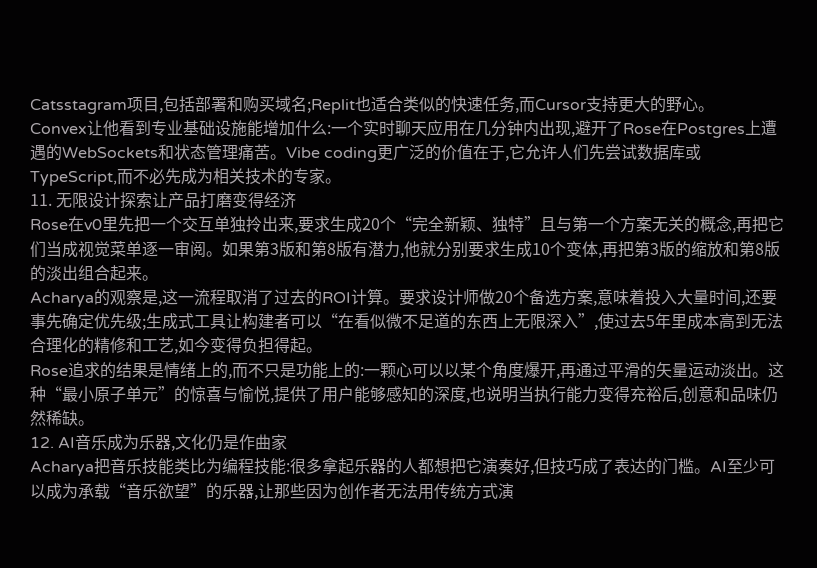Catsstagram项目,包括部署和购买域名;Replit也适合类似的快速任务,而Cursor支持更大的野心。
Convex让他看到专业基础设施能增加什么:一个实时聊天应用在几分钟内出现,避开了Rose在Postgres上遭遇的WebSockets和状态管理痛苦。Vibe coding更广泛的价值在于,它允许人们先尝试数据库或TypeScript,而不必先成为相关技术的专家。
11. 无限设计探索让产品打磨变得经济
Rose在v0里先把一个交互单独拎出来,要求生成20个“完全新颖、独特”且与第一个方案无关的概念,再把它们当成视觉菜单逐一审阅。如果第3版和第8版有潜力,他就分别要求生成10个变体,再把第3版的缩放和第8版的淡出组合起来。
Acharya的观察是,这一流程取消了过去的ROI计算。要求设计师做20个备选方案,意味着投入大量时间,还要事先确定优先级;生成式工具让构建者可以“在看似微不足道的东西上无限深入”,使过去5年里成本高到无法合理化的精修和工艺,如今变得负担得起。
Rose追求的结果是情绪上的,而不只是功能上的:一颗心可以以某个角度爆开,再通过平滑的矢量运动淡出。这种“最小原子单元”的惊喜与愉悦,提供了用户能够感知的深度,也说明当执行能力变得充裕后,创意和品味仍然稀缺。
12. AI音乐成为乐器,文化仍是作曲家
Acharya把音乐技能类比为编程技能:很多拿起乐器的人都想把它演奏好,但技巧成了表达的门槛。AI至少可以成为承载“音乐欲望”的乐器,让那些因为创作者无法用传统方式演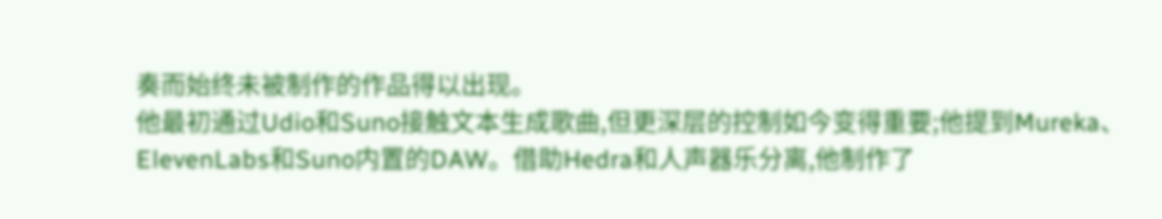奏而始终未被制作的作品得以出现。
他最初通过Udio和Suno接触文本生成歌曲,但更深层的控制如今变得重要;他提到Mureka、ElevenLabs和Suno内置的DAW。借助Hedra和人声器乐分离,他制作了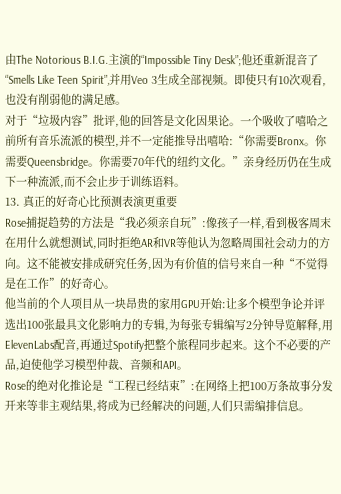由The Notorious B.I.G.主演的“Impossible Tiny Desk”;他还重新混音了“Smells Like Teen Spirit”,并用Veo 3生成全部视频。即使只有10次观看,也没有削弱他的满足感。
对于“垃圾内容”批评,他的回答是文化因果论。一个吸收了嘻哈之前所有音乐流派的模型,并不一定能推导出嘻哈:“你需要Bronx。你需要Queensbridge。你需要70年代的纽约文化。”亲身经历仍在生成下一种流派,而不会止步于训练语料。
13. 真正的好奇心比预测表演更重要
Rose捕捉趋势的方法是“我必须亲自玩”:像孩子一样,看到极客周末在用什么就想测试,同时拒绝AR和VR等他认为忽略周围社会动力的方向。这不能被安排成研究任务,因为有价值的信号来自一种“不觉得是在工作”的好奇心。
他当前的个人项目从一块昂贵的家用GPU开始:让多个模型争论并评选出100张最具文化影响力的专辑,为每张专辑编写2分钟导览解释,用ElevenLabs配音,再通过Spotify把整个旅程同步起来。这个不必要的产品,迫使他学习模型仲裁、音频和API。
Rose的绝对化推论是“工程已经结束”:在网络上把100万条故事分发开来等非主观结果,将成为已经解决的问题,人们只需编排信息。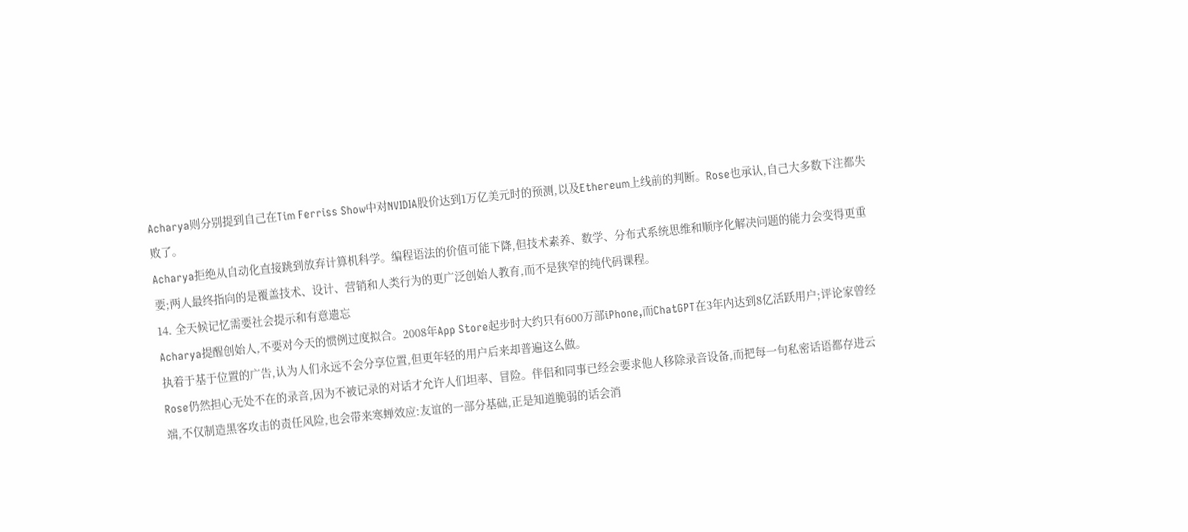Acharya则分别提到自己在Tim Ferriss Show中对NVIDIA股价达到1万亿美元时的预测,以及Ethereum上线前的判断。Rose也承认,自己大多数下注都失败了。
Acharya拒绝从自动化直接跳到放弃计算机科学。编程语法的价值可能下降,但技术素养、数学、分布式系统思维和顺序化解决问题的能力会变得更重要;两人最终指向的是覆盖技术、设计、营销和人类行为的更广泛创始人教育,而不是狭窄的纯代码课程。
14. 全天候记忆需要社会提示和有意遗忘
Acharya提醒创始人,不要对今天的惯例过度拟合。2008年App Store起步时大约只有600万部iPhone,而ChatGPT在3年内达到8亿活跃用户;评论家曾经执着于基于位置的广告,认为人们永远不会分享位置,但更年轻的用户后来却普遍这么做。
Rose仍然担心无处不在的录音,因为不被记录的对话才允许人们坦率、冒险。伴侣和同事已经会要求他人移除录音设备,而把每一句私密话语都存进云端,不仅制造黑客攻击的责任风险,也会带来寒蝉效应:友谊的一部分基础,正是知道脆弱的话会消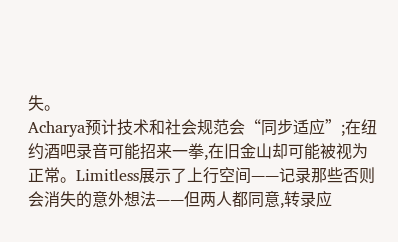失。
Acharya预计技术和社会规范会“同步适应”;在纽约酒吧录音可能招来一拳,在旧金山却可能被视为正常。Limitless展示了上行空间——记录那些否则会消失的意外想法——但两人都同意,转录应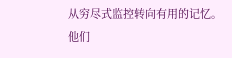从穷尽式监控转向有用的记忆。
他们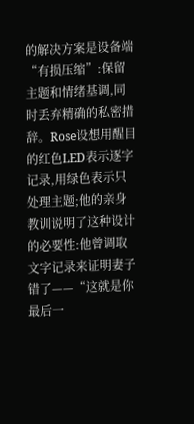的解决方案是设备端“有损压缩”:保留主题和情绪基调,同时丢弃精确的私密措辞。Rose设想用醒目的红色LED表示逐字记录,用绿色表示只处理主题;他的亲身教训说明了这种设计的必要性:他曾调取文字记录来证明妻子错了——“这就是你最后一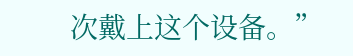次戴上这个设备。”